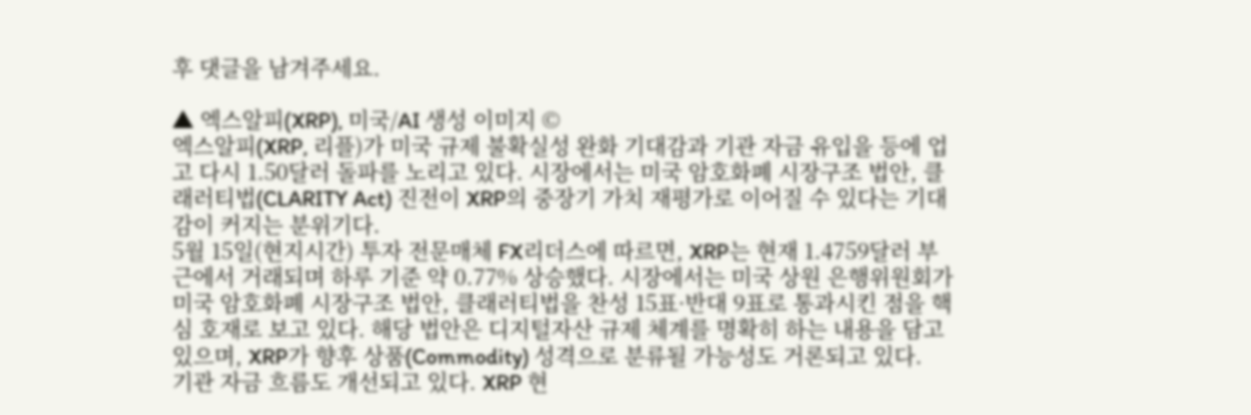후 댓글을 남겨주세요.

▲ 엑스알피(XRP), 미국/AI 생성 이미지 ©
엑스알피(XRP, 리플)가 미국 규제 불확실성 완화 기대감과 기관 자금 유입을 등에 업고 다시 1.50달러 돌파를 노리고 있다. 시장에서는 미국 암호화폐 시장구조 법안, 클래러티법(CLARITY Act) 진전이 XRP의 중장기 가치 재평가로 이어질 수 있다는 기대감이 커지는 분위기다.
5월 15일(현지시간) 투자 전문매체 FX리더스에 따르면, XRP는 현재 1.4759달러 부근에서 거래되며 하루 기준 약 0.77% 상승했다. 시장에서는 미국 상원 은행위원회가 미국 암호화폐 시장구조 법안, 클래러티법을 찬성 15표·반대 9표로 통과시킨 점을 핵심 호재로 보고 있다. 해당 법안은 디지털자산 규제 체계를 명확히 하는 내용을 담고 있으며, XRP가 향후 상품(Commodity) 성격으로 분류될 가능성도 거론되고 있다.
기관 자금 흐름도 개선되고 있다. XRP 현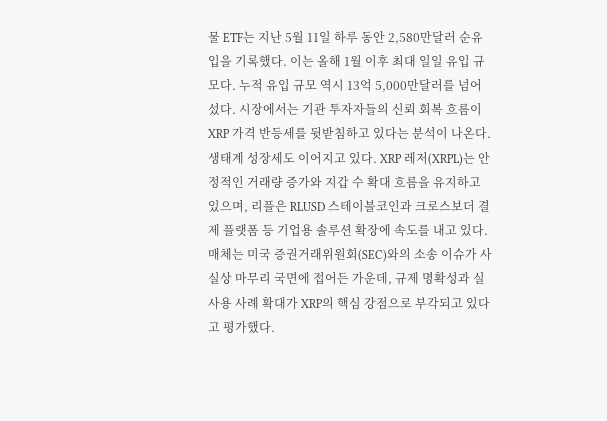물 ETF는 지난 5월 11일 하루 동안 2,580만달러 순유입을 기록했다. 이는 올해 1월 이후 최대 일일 유입 규모다. 누적 유입 규모 역시 13억 5,000만달러를 넘어섰다. 시장에서는 기관 투자자들의 신뢰 회복 흐름이 XRP 가격 반등세를 뒷받침하고 있다는 분석이 나온다.
생태계 성장세도 이어지고 있다. XRP 레저(XRPL)는 안정적인 거래량 증가와 지갑 수 확대 흐름을 유지하고 있으며, 리플은 RLUSD 스테이블코인과 크로스보더 결제 플랫폼 등 기업용 솔루션 확장에 속도를 내고 있다. 매체는 미국 증권거래위원회(SEC)와의 소송 이슈가 사실상 마무리 국면에 접어든 가운데, 규제 명확성과 실사용 사례 확대가 XRP의 핵심 강점으로 부각되고 있다고 평가했다.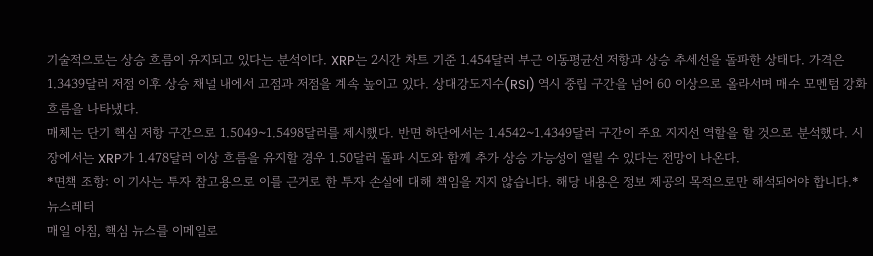기술적으로는 상승 흐름이 유지되고 있다는 분석이다. XRP는 2시간 차트 기준 1.454달러 부근 이동평균선 저항과 상승 추세선을 돌파한 상태다. 가격은 1.3439달러 저점 이후 상승 채널 내에서 고점과 저점을 계속 높이고 있다. 상대강도지수(RSI) 역시 중립 구간을 넘어 60 이상으로 올라서며 매수 모멘텀 강화 흐름을 나타냈다.
매체는 단기 핵심 저항 구간으로 1.5049~1.5498달러를 제시했다. 반면 하단에서는 1.4542~1.4349달러 구간이 주요 지지선 역할을 할 것으로 분석했다. 시장에서는 XRP가 1.478달러 이상 흐름을 유지할 경우 1.50달러 돌파 시도와 함께 추가 상승 가능성이 열릴 수 있다는 전망이 나온다.
*면책 조항: 이 기사는 투자 참고용으로 이를 근거로 한 투자 손실에 대해 책임을 지지 않습니다. 해당 내용은 정보 제공의 목적으로만 해석되어야 합니다.*
뉴스레터
매일 아침, 핵심 뉴스를 이메일로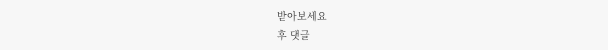받아보세요
후 댓글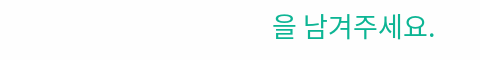을 남겨주세요.